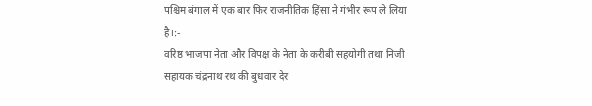पश्चिम बंगाल में एक बार फिर राजनीतिक हिंसा ने गंभीर रूप ले लिया है।:-
वरिष्ठ भाजपा नेता और विपक्ष के नेता के करीबी सहयोगी तथा निजी सहायक चंद्रनाथ रथ की बुधवार देर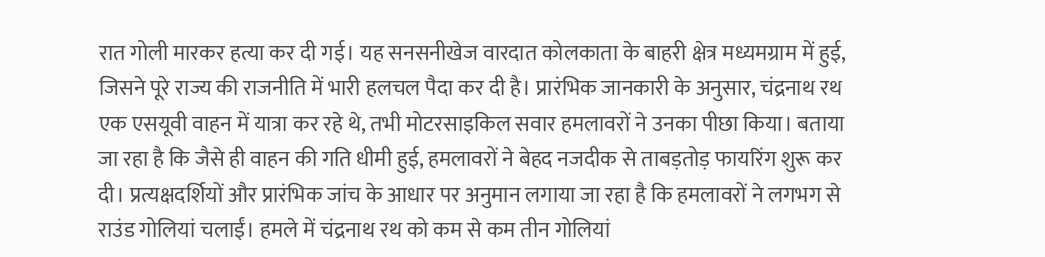रात गोली मारकर हत्या कर दी गई। यह सनसनीखेज वारदात कोलकाता के बाहरी क्षेत्र मध्यमग्राम में हुई, जिसने पूरे राज्य की राजनीति में भारी हलचल पैदा कर दी है। प्रारंभिक जानकारी के अनुसार, चंद्रनाथ रथ एक एसयूवी वाहन में यात्रा कर रहे थे, तभी मोटरसाइकिल सवार हमलावरों ने उनका पीछा किया। बताया जा रहा है कि जैसे ही वाहन की गति धीमी हुई, हमलावरों ने बेहद नजदीक से ताबड़तोड़ फायरिंग शुरू कर दी। प्रत्यक्षदर्शियों और प्रारंभिक जांच के आधार पर अनुमान लगाया जा रहा है कि हमलावरों ने लगभग से राउंड गोलियां चलाईं। हमले में चंद्रनाथ रथ को कम से कम तीन गोलियां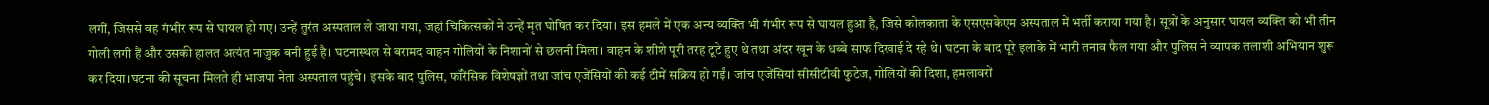लगीं, जिससे वह गंभीर रूप से घायल हो गए। उन्हें तुरंत अस्पताल ले जाया गया, जहां चिकित्सकों ने उन्हें मृत घोषित कर दिया। इस हमले में एक अन्य व्यक्ति भी गंभीर रूप से घायल हुआ है, जिसे कोलकाता के एसएसकेएम अस्पताल में भर्ती कराया गया है। सूत्रों के अनुसार घायल व्यक्ति को भी तीन गोली लगी हैं और उसकी हालत अत्यंत नाजुक बनी हुई है। घटनास्थल से बरामद वाहन गोलियों के निशानों से छलनी मिला। वाहन के शीशे पूरी तरह टूटे हुए थे तथा अंदर खून के धब्बे साफ दिखाई दे रहे थे। घटना के बाद पूरे इलाके में भारी तनाव फैल गया और पुलिस ने व्यापक तलाशी अभियान शुरू कर दिया।घटना की सूचना मिलते ही भाजपा नेता अस्पताल पहुंचे। इसके बाद पुलिस, फॉरेंसिक विशेषज्ञों तथा जांच एजेंसियों की कई टीमें सक्रिय हो गईं। जांच एजेंसियां सीसीटीवी फुटेज, गोलियों की दिशा, हमलावरों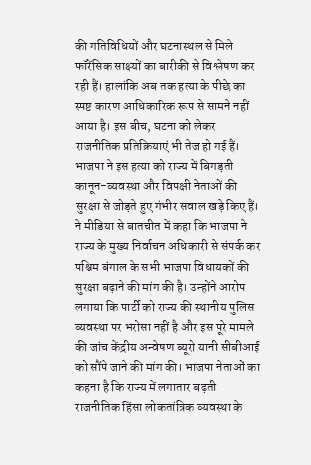की गतिविधियों और घटनास्थल से मिले फॉरेंसिक साक्ष्यों का बारीकी से विश्लेषण कर रही हैं। हालांकि अब तक हत्या के पीछे का स्पष्ट कारण आधिकारिक रूप से सामने नहीं आया है। इस बीच, घटना को लेकर राजनीतिक प्रतिक्रियाएं भी तेज हो गई हैं। भाजपा ने इस हत्या को राज्य में बिगड़ती कानून-व्यवस्था और विपक्षी नेताओं की सुरक्षा से जोड़ते हुए गंभीर सवाल खड़े किए हैं। ने मीडिया से बातचीत में कहा कि भाजपा ने राज्य के मुख्य निर्वाचन अधिकारी से संपर्क कर पश्चिम बंगाल के सभी भाजपा विधायकों की सुरक्षा बढ़ाने की मांग की है। उन्होंने आरोप लगाया कि पार्टी को राज्य की स्थानीय पुलिस व्यवस्था पर भरोसा नहीं है और इस पूरे मामले की जांच केंद्रीय अन्वेषण ब्यूरो यानी सीबीआई को सौंपे जाने की मांग की। भाजपा नेताओं का कहना है कि राज्य में लगातार बढ़ती राजनीतिक हिंसा लोकतांत्रिक व्यवस्था के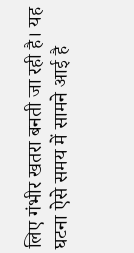लिए गंभीर खतरा बनती जा रही है। यह घटना ऐसे समय में सामने आई है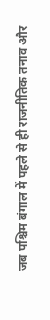जब पश्चिम बंगाल में पहले से ही राजनीतिक तनाव और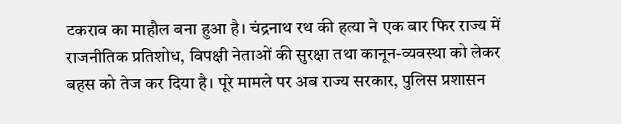टकराव का माहौल बना हुआ है। चंद्रनाथ रथ की हत्या ने एक बार फिर राज्य में राजनीतिक प्रतिशोध, विपक्षी नेताओं की सुरक्षा तथा कानून-व्यवस्था को लेकर बहस को तेज कर दिया है। पूरे मामले पर अब राज्य सरकार, पुलिस प्रशासन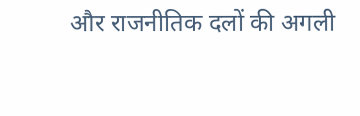और राजनीतिक दलों की अगली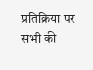प्रतिक्रिया पर सभी की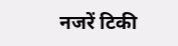नजरें टिकी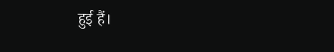हुई हैं।